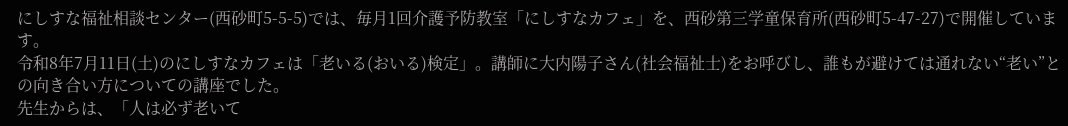にしすな福祉相談センター(西砂町5-5-5)では、毎月1回介護予防教室「にしすなカフェ」を、西砂第三学童保育所(西砂町5-47-27)で開催しています。
令和8年7月11日(土)のにしすなカフェは「老いる(おいる)検定」。講師に大内陽子さん(社会福祉士)をお呼びし、誰もが避けては通れない“老い”との向き合い方についての講座でした。
先生からは、「人は必ず老いて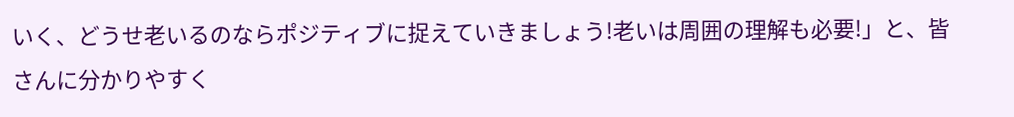いく、どうせ老いるのならポジティブに捉えていきましょう!老いは周囲の理解も必要!」と、皆さんに分かりやすく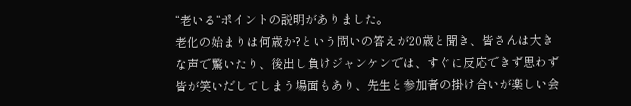“老いる“ポイントの説明がありました。
老化の始まりは何歳か?という問いの答えが20歳と聞き、皆さんは大きな声で驚いたり、後出し負けジャンケンでは、すぐに反応できず思わず皆が笑いだしてしまう場面もあり、先生と参加者の掛け合いが楽しい会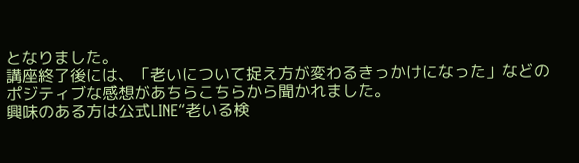となりました。
講座終了後には、「老いについて捉え方が変わるきっかけになった」などのポジティブな感想があちらこちらから聞かれました。
興味のある方は公式LINE“老いる検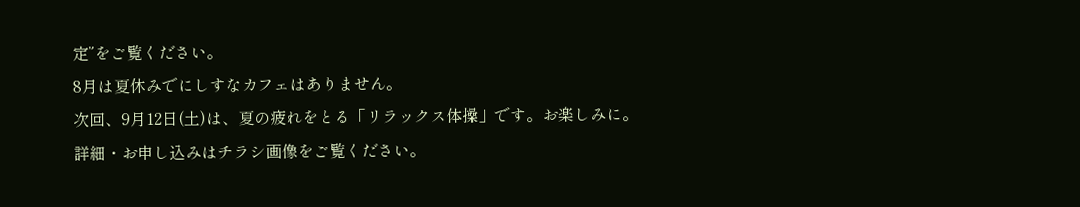定”をご覧ください。
8月は夏休みでにしすなカフェはありません。
次回、9月12日(土)は、夏の疲れをとる「リラックス体操」です。お楽しみに。
詳細・お申し込みはチラシ画像をご覧ください。